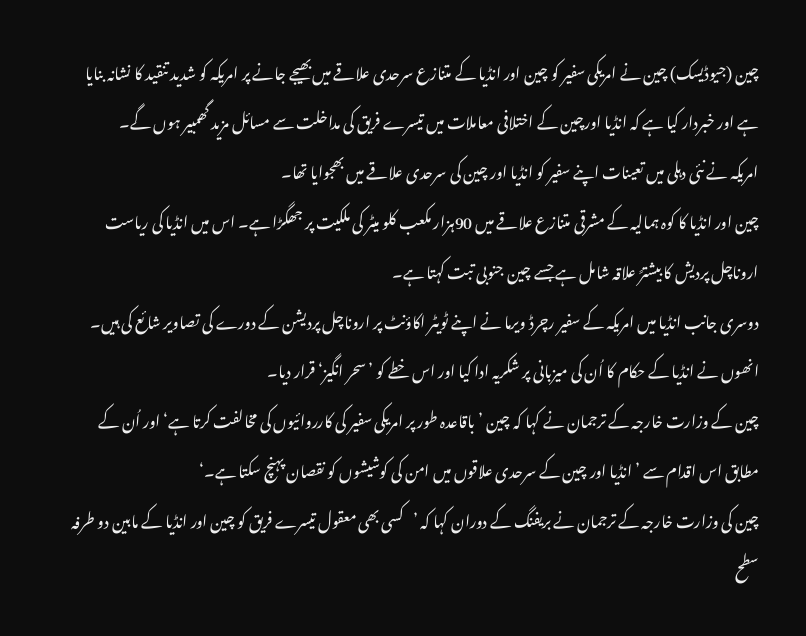چین (جیوڈیسک) چین نے امریکی سفیر کو چین اور انڈیا کے متنازع سرحدی علاقے میں بھیجے جانے پر امریکہ کو شدید تنقید کا نشانہ بنایا ہے اور خبردار کیا ہے کہ انڈیا اورچین کے اختلافی معاملات میں تیسرے فریق کی مداخلت سے مسائل مزید گھمبیر ہوں گے۔
امریکہ نے نئی دہلی میں تعینات اپنے سفیر کو انڈیا اور چین کی سرحدی علاقے میں بھجوایا تھا۔
چین اور انڈیا کا کوہ ہمالیہ کے مشرقی متنازع علاقے میں 90ہزار مکعب کلو میٹر کی ملکیت پر جھگڑا ہے۔ اس میں انڈیا کی ریاست اروناچل پردیش کا بیشترً علاقہ شامل ہے جسے چین جنوبی تبت کہتا ہے۔
دوسری جانب انڈیا میں امریکہ کے سفیر رچرڈ ویرما نے اپنے ٹویٹر اکاؤنٹ پر اروناچل پردیشن کے دورے کی تصاویر شائع کی ہیں۔ انھوں نے انڈیا کے حکام کا اُن کی میزبانی پر شکریہ ادا کیا اور اس خطے کو ’سحر انگیز‘ قرار دیا۔
چین کے وزارت خارجہ کے ترجمان نے کہا کہ چین ’باقاعدہ طور پر امریکی سفیر کی کارروائیوں کی مخالفت کرتا ہے‘ اور اُن کے مطابق اس اقدام سے ’انڈیا اور چین کے سرحدی علاقوں میں امن کی کوشیشوں کو نقصان پہنچ سکتا ہے۔‘
چین کی وزارت خارجہ کے ترجمان نے بریفنگ کے دوران کہا کہ ’کسی بھی معقول تیسرے فریق کو چین اور انڈیا کے مابین دو طرفہ سطح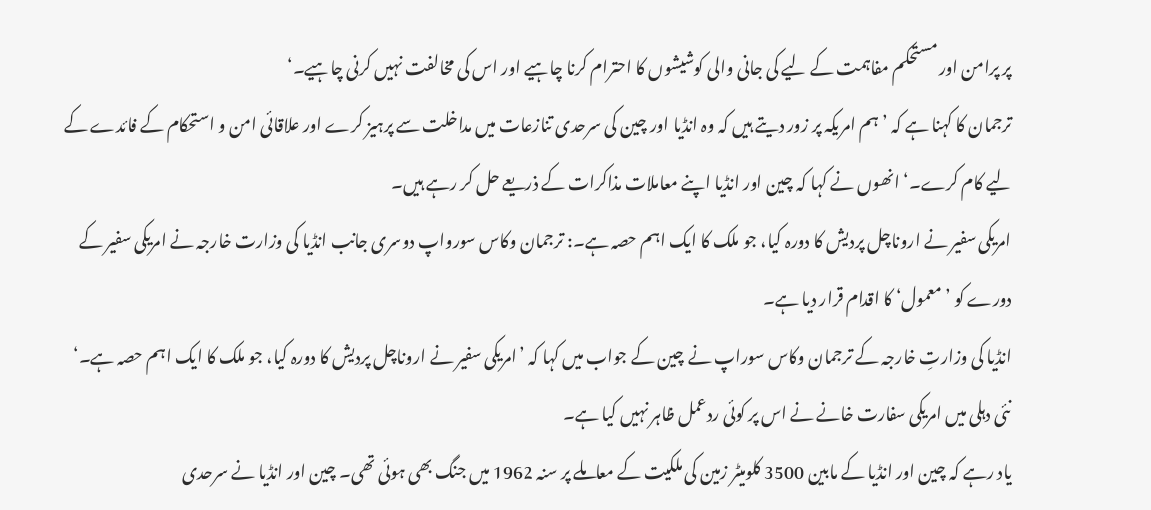پر پرامن اور مستحکم مفاہمت کے لیے کی جانی والی کوشیشوں کا احترام کرنا چاہیے اور اس کی مخالفت نہیں کرنی چاہیے۔‘
ترجمان کا کہنا ہے کہ ’ہم امریکہ پر زور دیتے ہیں کہ وہ انڈیا اور چین کی سرحدی تنازعات میں مداخلت سے پرہیز کرے اور علاقائی امن و استحکام کے فائدے کے لیے کام کرے۔‘ انھوں نے کہا کہ چین اور انڈیا اپنے معاملات مذاکرات کے ذریعے حل کر رہے ہیں۔
امریکی سفیر نے اروناچل پردیش کا دورہ کیا، جو ملک کا ایک اہم حصہ ہے۔: ترجمان وکاس سورواپ دوسری جانب انڈیا کی وزارت خارجہ نے امریکی سفیر کے دورے کو ’معمول‘ کا اقدام قرار دیا ہے۔
انڈیا کی وزارتِ خارجہ کے ترجمان وکاس سوراپ نے چین کے جواب میں کہا کہ ’امریکی سفیر نے اروناچل پردیش کا دورہ کیا، جو ملک کا ایک اہم حصہ ہے۔‘
نئی دہلی میں امریکی سفارت خانے نے اس پر کوئی ردعمل ظاہر نہیں کیا ہے۔
یاد رہے کہ چین اور انڈیا کے مابین 3500 کلومیٹر زمین کی ملکیت کے معاملے پر سنہ 1962 میں جنگ بھی ہوئی تھی۔ چین اور انڈیا نے سرحدی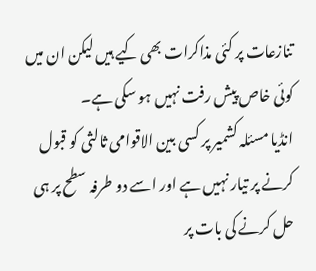تنازعات پر کئی مذاکرات بھی کیے ہیں لیکن ان میں کوئی خاص پیش رفت نہیں ہو سکی ہے۔
انڈیا مسئلہ کشمیر پر کسی بین الاقوامی ثالثی کو قبول کرنے پر تیار نہیں ہے اور اسے دو طرفہ سطح پر ہی حل کرنے کی بات پر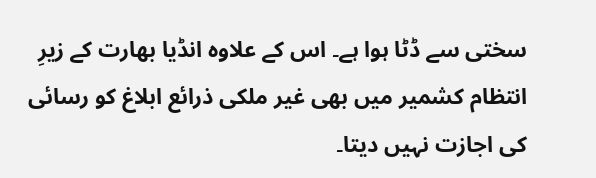سختی سے ڈٹا ہوا ہے۔ اس کے علاوہ انڈیا بھارت کے زیرِ انتظام کشمیر میں بھی غیر ملکی ذرائع ابلاغ کو رسائی کی اجازت نہیں دیتا۔